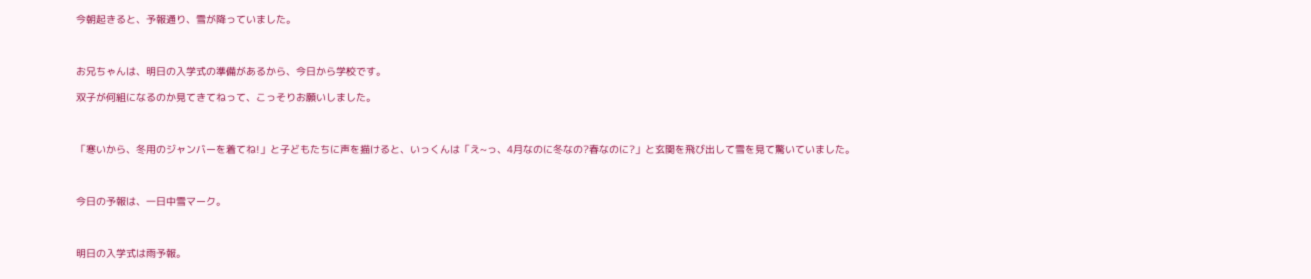今朝起きると、予報通り、雪が降っていました。



お兄ちゃんは、明日の入学式の準備があるから、今日から学校です。

双子が何組になるのか見てきてねって、こっそりお願いしました。



「寒いから、冬用のジャンバーを着てね!」と子どもたちに声を描けると、いっくんは「え~っ、4月なのに冬なの?春なのに?」と玄関を飛び出して雪を見て驚いていました。



今日の予報は、一日中雪マーク。



明日の入学式は雨予報。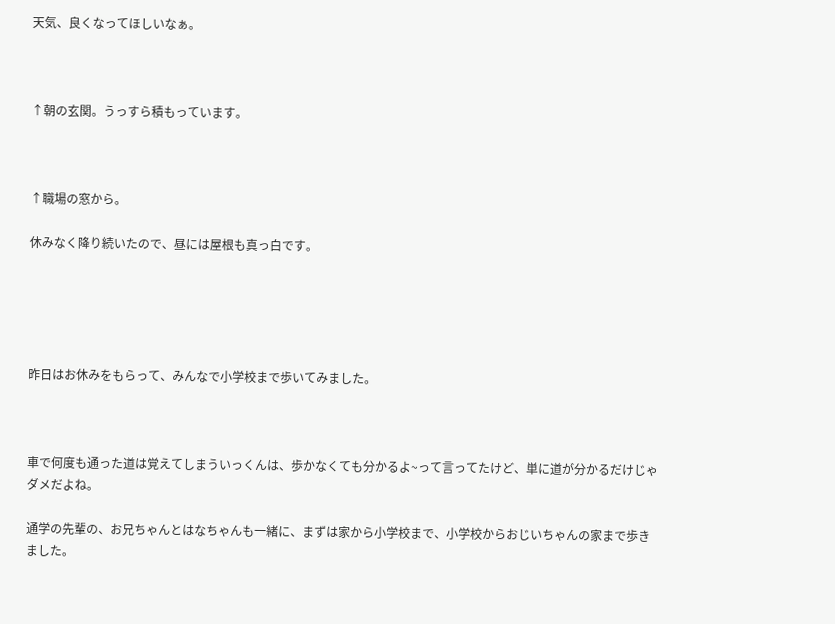天気、良くなってほしいなぁ。



↑朝の玄関。うっすら積もっています。



↑職場の窓から。

休みなく降り続いたので、昼には屋根も真っ白です。





昨日はお休みをもらって、みんなで小学校まで歩いてみました。



車で何度も通った道は覚えてしまういっくんは、歩かなくても分かるよ~って言ってたけど、単に道が分かるだけじゃダメだよね。

通学の先輩の、お兄ちゃんとはなちゃんも一緒に、まずは家から小学校まで、小学校からおじいちゃんの家まで歩きました。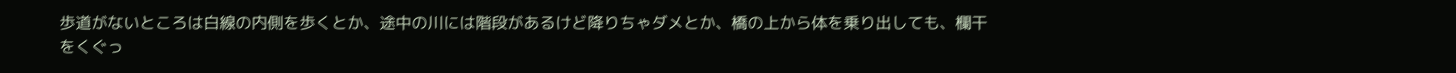歩道がないところは白線の内側を歩くとか、途中の川には階段があるけど降りちゃダメとか、橋の上から体を乗り出しても、欄干をくぐっ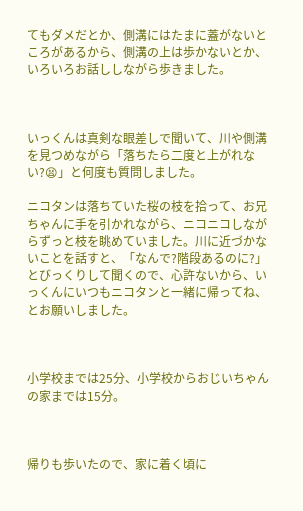てもダメだとか、側溝にはたまに蓋がないところがあるから、側溝の上は歩かないとか、いろいろお話ししながら歩きました。



いっくんは真剣な眼差しで聞いて、川や側溝を見つめながら「落ちたら二度と上がれない?😫」と何度も質問しました。

ニコタンは落ちていた桜の枝を拾って、お兄ちゃんに手を引かれながら、ニコニコしながらずっと枝を眺めていました。川に近づかないことを話すと、「なんで?階段あるのに?」とびっくりして聞くので、心許ないから、いっくんにいつもニコタンと一緒に帰ってね、とお願いしました。



小学校までは25分、小学校からおじいちゃんの家までは15分。



帰りも歩いたので、家に着く頃に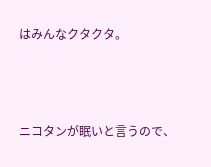はみんなクタクタ。



ニコタンが眠いと言うので、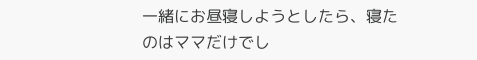一緒にお昼寝しようとしたら、寝たのはママだけでし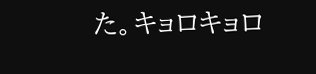た。キョロキョロ